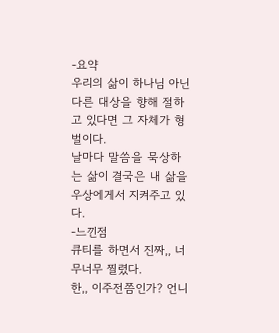-요약
우리의 삶이 하나님 아닌 다른 대상을 향해 절하고 있다면 그 자체가 형벌이다.
날마다 말씀을 묵상하는 삶이 결국은 내 삶을 우상에게서 지켜주고 있다.
-느낀점
큐티를 하면서 진짜,, 너무너무 찔렸다.
한,, 이주전쯤인가? 언니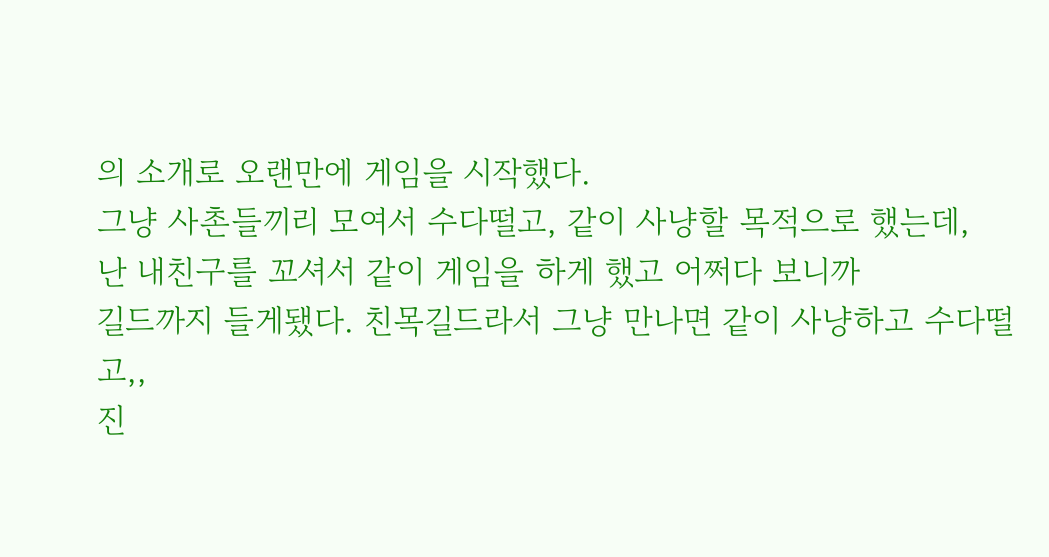의 소개로 오랜만에 게임을 시작했다.
그냥 사촌들끼리 모여서 수다떨고, 같이 사냥할 목적으로 했는데,
난 내친구를 꼬셔서 같이 게임을 하게 했고 어쩌다 보니까
길드까지 들게됐다. 친목길드라서 그냥 만나면 같이 사냥하고 수다떨고,,
진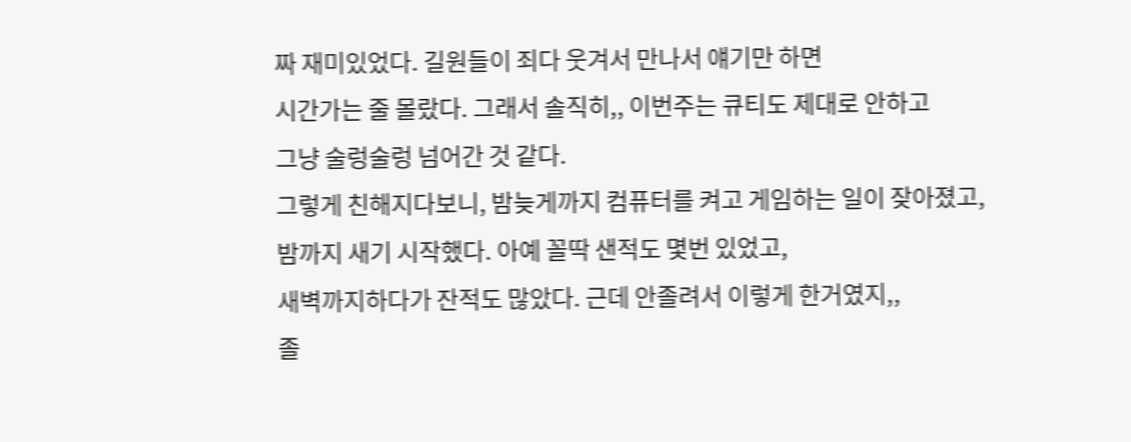짜 재미있었다. 길원들이 죄다 웃겨서 만나서 얘기만 하면
시간가는 줄 몰랐다. 그래서 솔직히,, 이번주는 큐티도 제대로 안하고
그냥 술렁술렁 넘어간 것 같다.
그렇게 친해지다보니, 밤늦게까지 컴퓨터를 켜고 게임하는 일이 잦아졌고,
밤까지 새기 시작했다. 아예 꼴딱 샌적도 몇번 있었고,
새벽까지하다가 잔적도 많았다. 근데 안졸려서 이렇게 한거였지,,
졸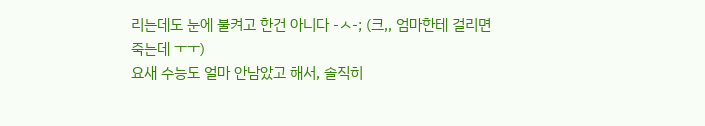리는데도 눈에 불켜고 한건 아니다 -ㅅ-; (크,, 엄마한테 걸리면 죽는데 ㅜㅜ)
요새 수능도 얼마 안남았고 해서, 솔직히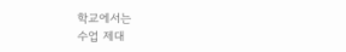학교에서는
수업 제대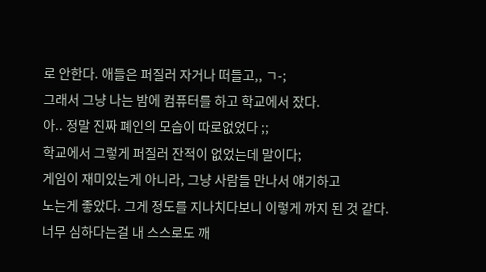로 안한다. 애들은 퍼질러 자거나 떠들고,, ㄱ-;
그래서 그냥 나는 밤에 컴퓨터를 하고 학교에서 잤다.
아.. 정말 진짜 폐인의 모습이 따로없었다 ;;
학교에서 그렇게 퍼질러 잔적이 없었는데 말이다;
게임이 재미있는게 아니라, 그냥 사람들 만나서 얘기하고
노는게 좋았다. 그게 정도를 지나치다보니 이렇게 까지 된 것 같다.
너무 심하다는걸 내 스스로도 깨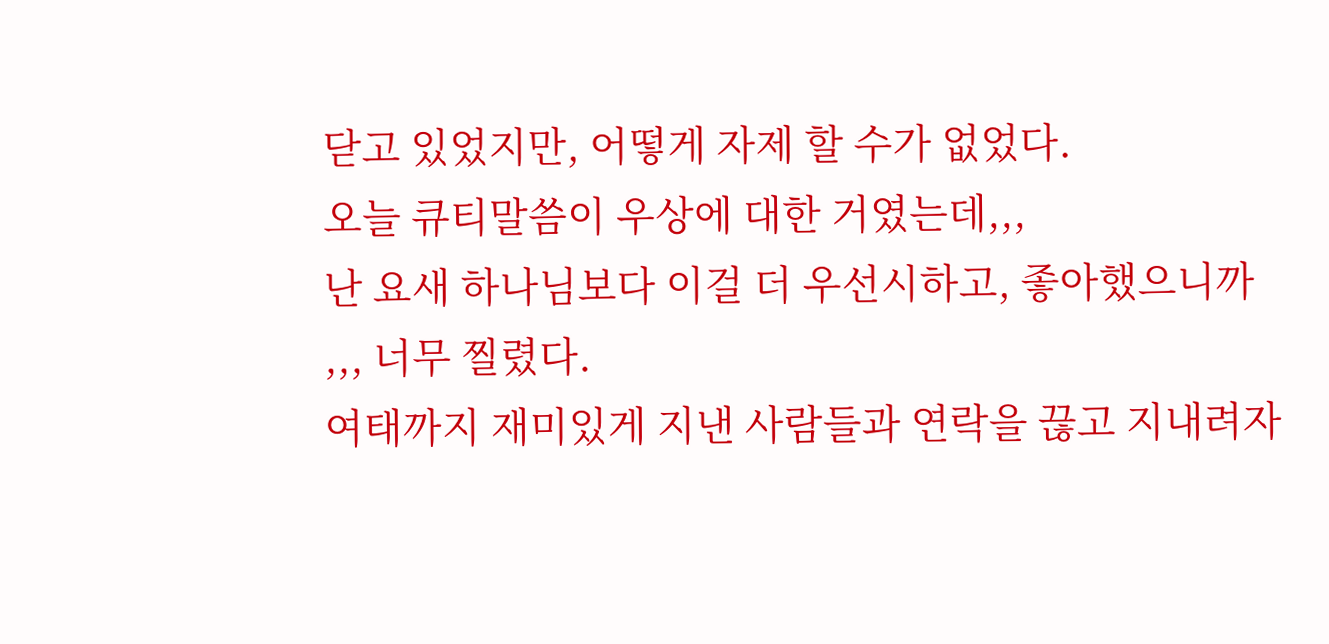닫고 있었지만, 어떻게 자제 할 수가 없었다.
오늘 큐티말씀이 우상에 대한 거였는데,,,
난 요새 하나님보다 이걸 더 우선시하고, 좋아했으니까 ,,, 너무 찔렸다.
여태까지 재미있게 지낸 사람들과 연락을 끊고 지내려자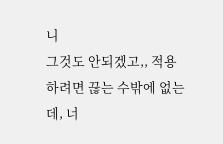니
그것도 안되겠고,, 적용하려면 끊는 수밖에 없는데, 너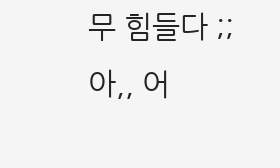무 힘들다 ;;
아,, 어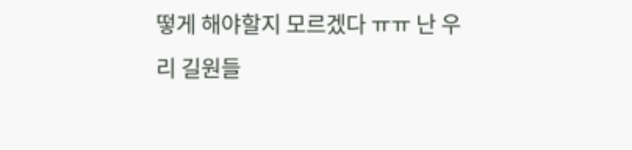떻게 해야할지 모르겠다 ㅠㅠ 난 우리 길원들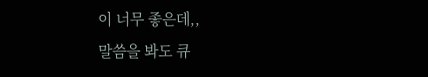이 너무 좋은데,,
말씀을 봐도 큐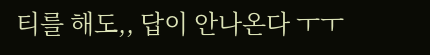티를 해도,, 답이 안나온다 ㅜㅜ